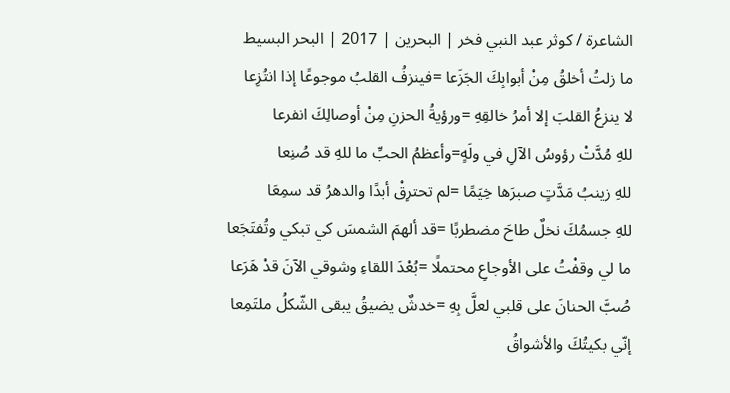الشاعرة / كوثر عبد النبي فخر | البحرين | 2017 | البحر البسيط
ما زلتُ أخلقُ مِنْ أبوابِكَ الجَزَعا =فينزفُ القلبُ موجوعًا إذا انتُزِعا
لا ينزعُ القلبَ إلا أمرُ خالقِهِ =ورؤيةُ الحزنِ مِنْ أوصالِكَ انفرعا
للهِ مُدَّتْ رؤوسُ الآلِ في ولَهٍ=وأعظمُ الحبِّ ما للهِ قد صُنِعا
للهِ زينبُ مَدَّتٍ صبرَها خِيَمًا =لم تحترِقْ أبدًا والدهرُ قد سمِعَا
للهِ جسمُكَ نخلٌ طاحَ مضطربًا =قد ألهمَ الشمسَ كي تبكي وتُفتَجَعا
ما لي وقفْتُ على الأوجاعِ محتملًا =بُعْدَ اللقاءِ وشوقي الآنَ قدْ هَرَعا
صُبَّ الحنانَ على قلبي لعلَّ بِهِ =خدشٌ يضيقُ يبقى الشّكلُ ملتَمِعا
إنّي بكيتُكَ والأشواقُ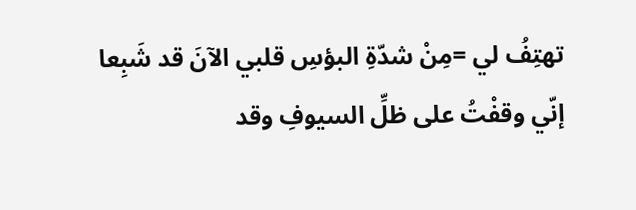تهتِفُ لي =مِنْ شدّةِ البؤسِ قلبي الآنَ قد شَبِعا
إنّي وقفْتُ على ظلِّ السيوفِ وقد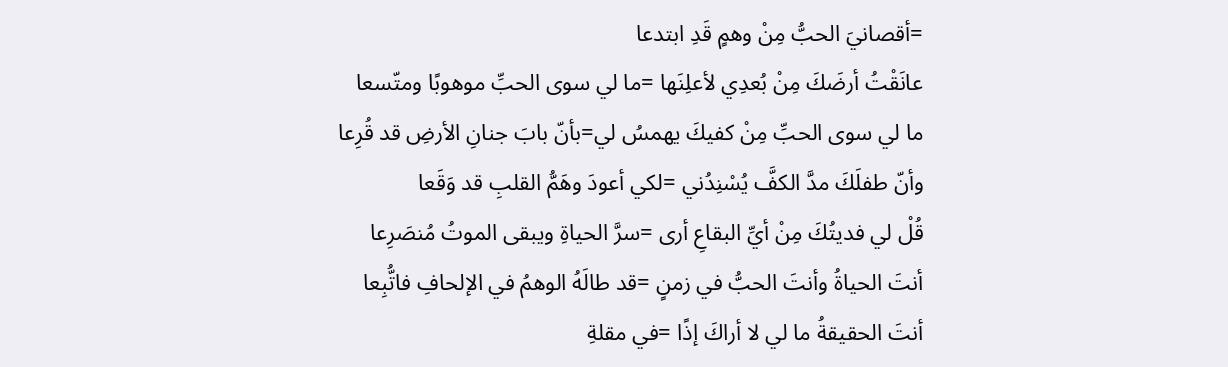=أقصانيَ الحبُّ مِنْ وهمٍ قَدِ ابتدعا
عانَقْتُ أرضَكَ مِنْ بُعدِي لأعلِنَها =ما لي سوى الحبِّ موهوبًا ومتّسعا
ما لي سوى الحبِّ مِنْ كفيكَ يهمسُ لي=بأنّ بابَ جنانِ الأرضِ قد قُرِعا
وأنّ طفلَكَ مدَّ الكفَّ يُسْنِدُني =لكي أعودَ وهَمُّ القلبِ قد وَقَعا
قُلْ لي فديتُكَ مِنْ أيِّ البقاعِ أرى =سرَّ الحياةِ ويبقى الموتُ مُنصَرِعا
أنتَ الحياةُ وأنتَ الحبُّ في زمنٍ =قد طالَهُ الوهمُ في الإلحافِ فاتُّبِعا
أنتَ الحقيقةُ ما لي لا أراكَ إذًا =في مقلةِ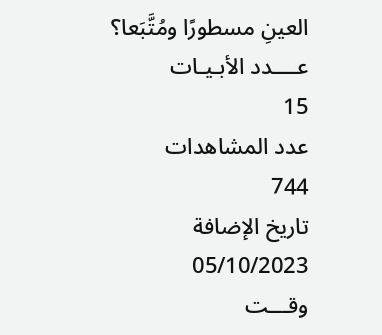العينِ مسطورًا ومُتَّبَعا؟
عــــدد الأبـيـات
15
عدد المشاهدات
744
تاريخ الإضافة
05/10/2023
وقـــت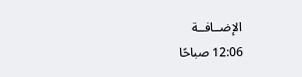الإضــافــة
12:06 صباحًا